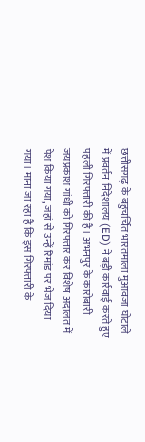छत्तीसगढ़ के बहुचर्चित भारतमाला मुआवजा घोटाले में प्रवर्तन निदेशालय (ED) ने बड़ी कार्रवाई करते हुए पहली गिरफ्तारी की है। अभनपुर के कारोबारी जयप्रकाश गांधी को गिरफ्तार कर विशेष अदालत में पेश किया गया, जहां से उन्हें रिमांड पर भेज दिया गया। माना जा रहा है कि इस गिरफ्तारी के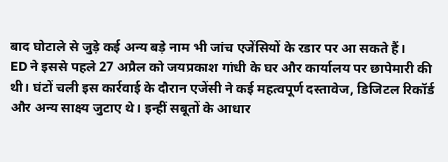बाद घोटाले से जुड़े कई अन्य बड़े नाम भी जांच एजेंसियों के रडार पर आ सकते हैं।
ED ने इससे पहले 27 अप्रैल को जयप्रकाश गांधी के घर और कार्यालय पर छापेमारी की थी। घंटों चली इस कार्रवाई के दौरान एजेंसी ने कई महत्वपूर्ण दस्तावेज, डिजिटल रिकॉर्ड और अन्य साक्ष्य जुटाए थे। इन्हीं सबूतों के आधार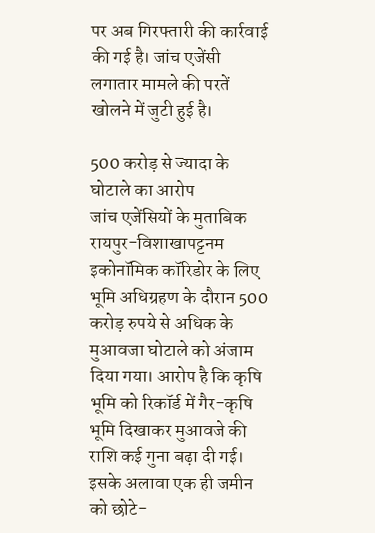पर अब गिरफ्तारी की कार्रवाई की गई है। जांच एजेंसी लगातार मामले की परतें खोलने में जुटी हुई है।

500 करोड़ से ज्यादा के घोटाले का आरोप
जांच एजेंसियों के मुताबिक रायपुर-विशाखापट्टनम इकोनॉमिक कॉरिडोर के लिए भूमि अधिग्रहण के दौरान 500 करोड़ रुपये से अधिक के मुआवजा घोटाले को अंजाम दिया गया। आरोप है कि कृषि भूमि को रिकॉर्ड में गैर-कृषि भूमि दिखाकर मुआवजे की राशि कई गुना बढ़ा दी गई। इसके अलावा एक ही जमीन को छोटे-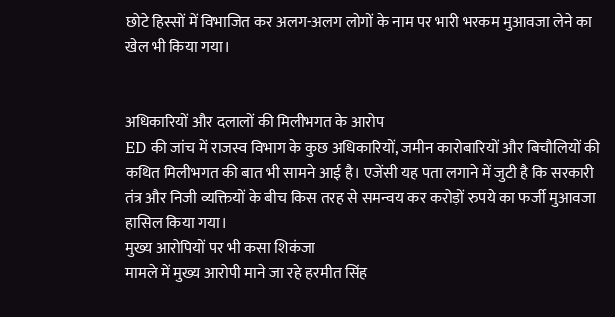छोटे हिस्सों में विभाजित कर अलग-अलग लोगों के नाम पर भारी भरकम मुआवजा लेने का खेल भी किया गया।


अधिकारियों और दलालों की मिलीभगत के आरोप
ED की जांच में राजस्व विभाग के कुछ अधिकारियों, जमीन कारोबारियों और बिचौलियों की कथित मिलीभगत की बात भी सामने आई है। एजेंसी यह पता लगाने में जुटी है कि सरकारी तंत्र और निजी व्यक्तियों के बीच किस तरह से समन्वय कर करोड़ों रुपये का फर्जी मुआवजा हासिल किया गया।
मुख्य आरोपियों पर भी कसा शिकंजा
मामले में मुख्य आरोपी माने जा रहे हरमीत सिंह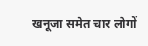खनूजा समेत चार लोगों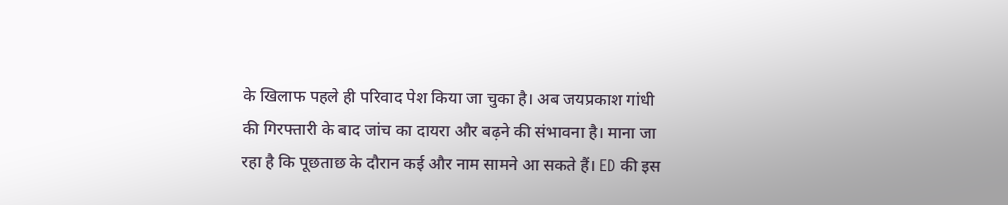के खिलाफ पहले ही परिवाद पेश किया जा चुका है। अब जयप्रकाश गांधी की गिरफ्तारी के बाद जांच का दायरा और बढ़ने की संभावना है। माना जा रहा है कि पूछताछ के दौरान कई और नाम सामने आ सकते हैं। ED की इस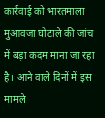कार्रवाई को भारतमाला मुआवजा घोटाले की जांच में बड़ा कदम माना जा रहा है। आने वाले दिनों में इस मामले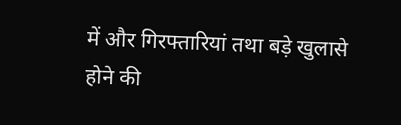में और गिरफ्तारियां तथा बड़े खुलासे होने की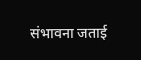संभावना जताई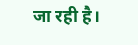जा रही है।